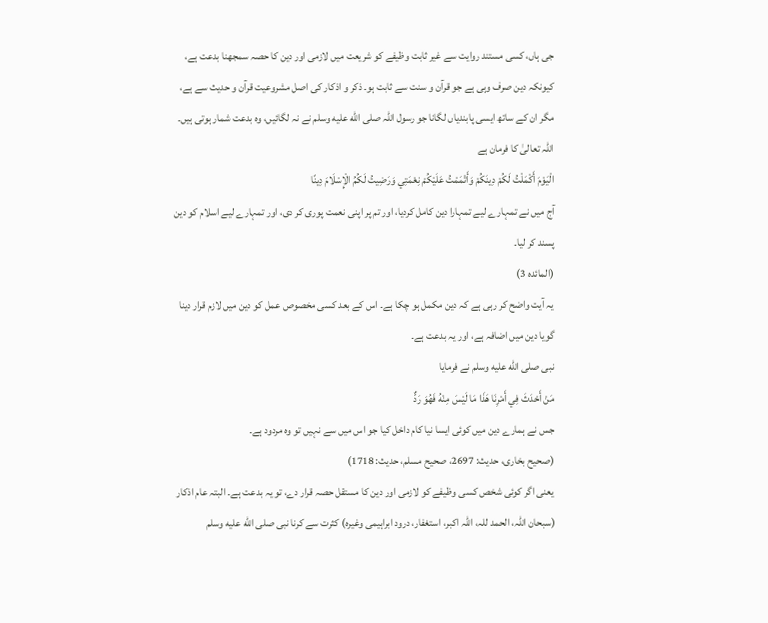جی ہاں، کسی مستند روایت سے غیر ثابت وظیفے کو شریعت میں لازمی اور دین کا حصہ سمجھنا بدعت ہے، کیونکہ دین صرف وہی ہے جو قرآن و سنت سے ثابت ہو۔ ذکر و اذکار کی اصل مشروعیت قرآن و حدیث سے ہے، مگر ان کے ساتھ ایسی پابندیاں لگانا جو رسول اللہ صلى الله عليه وسلم نے نہ لگائیں، وہ بدعت شمار ہوتی ہیں۔
اللہ تعالیٰ کا فرمان ہے
الْيَوْمَ أَكْمَلْتُ لَكُمْ دِينَكُمْ وَأَتْمَمْتُ عَلَيْكُمْ نِعْمَتِي وَرَضِيتُ لَكُمُ الْإِسْلَامَ دِينًا
آج میں نے تمہارے لیے تمہارا دین کامل کردیا، اور تم پر اپنی نعمت پوری کر دی، اور تمہارے لیے اسلام کو دین پسند کر لیا۔
(المائدہ 3)
یہ آیت واضح کر رہی ہے کہ دین مکمل ہو چکا ہے۔ اس کے بعد کسی مخصوص عمل کو دین میں لازم قرار دینا گویا دین میں اضافہ ہے، اور یہ بدعت ہے۔
نبی صلى الله عليه وسلم نے فرمایا
مَنْ أَحْدَثَ فِي أَمْرِنَا هَذَا مَا لَيْسَ مِنْهُ فَهُوَ رَدٌّ
جس نے ہمارے دین میں کوئی ایسا نیا کام داخل کیا جو اس میں سے نہیں تو وہ مردود ہے۔
(صحیح بخاری، حدیث: 2697، صحیح مسلم، حدیث: 1718)
یعنی اگر کوئی شخص کسی وظیفے کو لازمی اور دین کا مستقل حصہ قرار دے، تو یہ بدعت ہے۔ البتہ عام اذکار (سبحان اللہ، الحمد للہ، اللہ اکبر، استغفار، درود ابراہیمی وغیرہ) کثرت سے کرنا نبی صلى الله عليه وسلم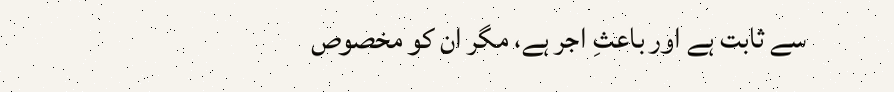سے ثابت ہے اور باعثِ اجر ہے، مگر ان کو مخصوص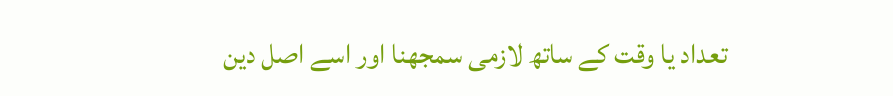تعداد یا وقت کے ساتھ لازمی سمجھنا اور اسے اصل دین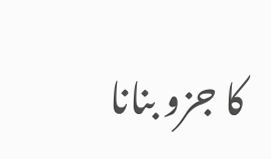کا جزو بنانا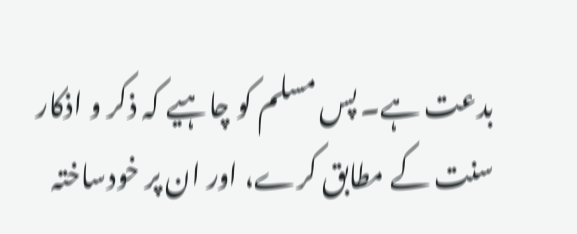بدعت ہے۔ پس مسلم کو چاہیے کہ ذکر و اذکار سنت کے مطابق کرے، اور ان پر خودساختہ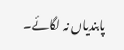پابندیاں نہ لگائے۔